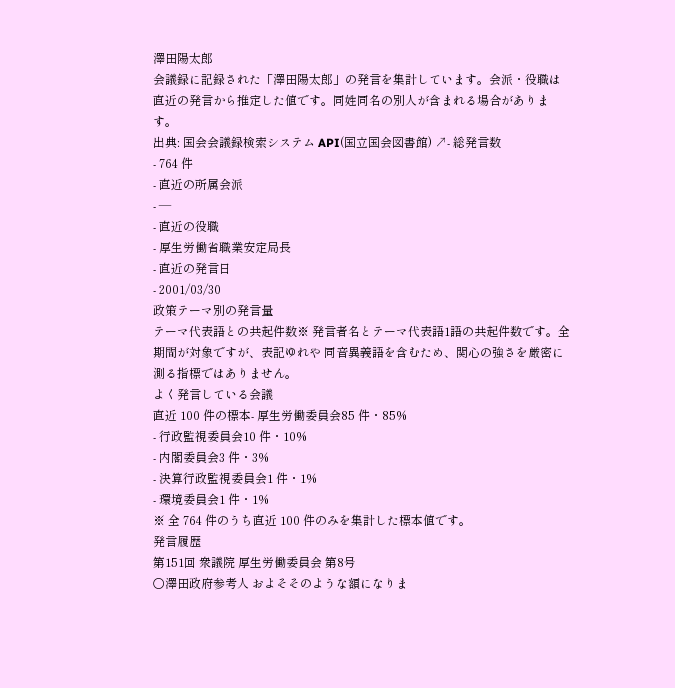澤田陽太郎
会議録に記録された「澤田陽太郎」の発言を集計しています。会派・役職は直近の発言から推定した値です。同姓同名の別人が含まれる場合があります。
出典: 国会会議録検索システム API(国立国会図書館) ↗- 総発言数
- 764 件
- 直近の所属会派
- —
- 直近の役職
- 厚生労働省職業安定局長
- 直近の発言日
- 2001/03/30
政策テーマ別の発言量
テーマ代表語との共起件数※ 発言者名とテーマ代表語1語の共起件数です。全期間が対象ですが、表記ゆれや 同音異義語を含むため、関心の強さを厳密に測る指標ではありません。
よく発言している会議
直近 100 件の標本- 厚生労働委員会85 件・85%
- 行政監視委員会10 件・10%
- 内閣委員会3 件・3%
- 決算行政監視委員会1 件・1%
- 環境委員会1 件・1%
※ 全 764 件のうち直近 100 件のみを集計した標本値です。
発言履歴
第151回 衆議院 厚生労働委員会 第8号
○澤田政府参考人 およそそのような額になりま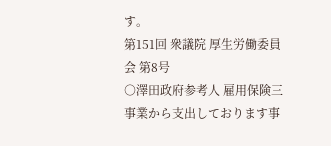す。
第151回 衆議院 厚生労働委員会 第8号
○澤田政府参考人 雇用保険三事業から支出しております事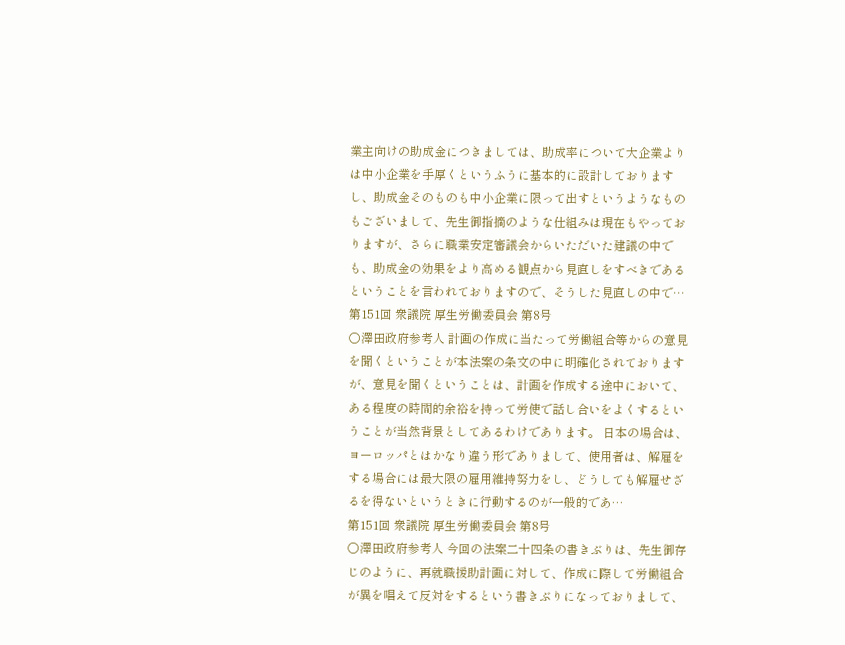業主向けの助成金につきましては、助成率について大企業よりは中小企業を手厚くというふうに基本的に設計しておりますし、助成金そのものも中小企業に限って出すというようなものもございまして、先生御指摘のような仕組みは現在もやっておりますが、さらに職業安定審議会からいただいた建議の中でも、助成金の効果をより高める観点から見直しをすべきであるということを言われておりますので、そうした見直しの中で…
第151回 衆議院 厚生労働委員会 第8号
○澤田政府参考人 計画の作成に当たって労働組合等からの意見を聞くということが本法案の条文の中に明確化されておりますが、意見を聞くということは、計画を作成する途中において、ある程度の時間的余裕を持って労使で話し合いをよくするということが当然背景としてあるわけであります。 日本の場合は、ヨーロッパとはかなり違う形でありまして、使用者は、解雇をする場合には最大限の雇用維持努力をし、どうしても解雇せざるを得ないというときに行動するのが一般的であ…
第151回 衆議院 厚生労働委員会 第8号
○澤田政府参考人 今回の法案二十四条の書きぶりは、先生御存じのように、再就職援助計画に対して、作成に際して労働組合が異を唱えて反対をするという書きぶりになっておりまして、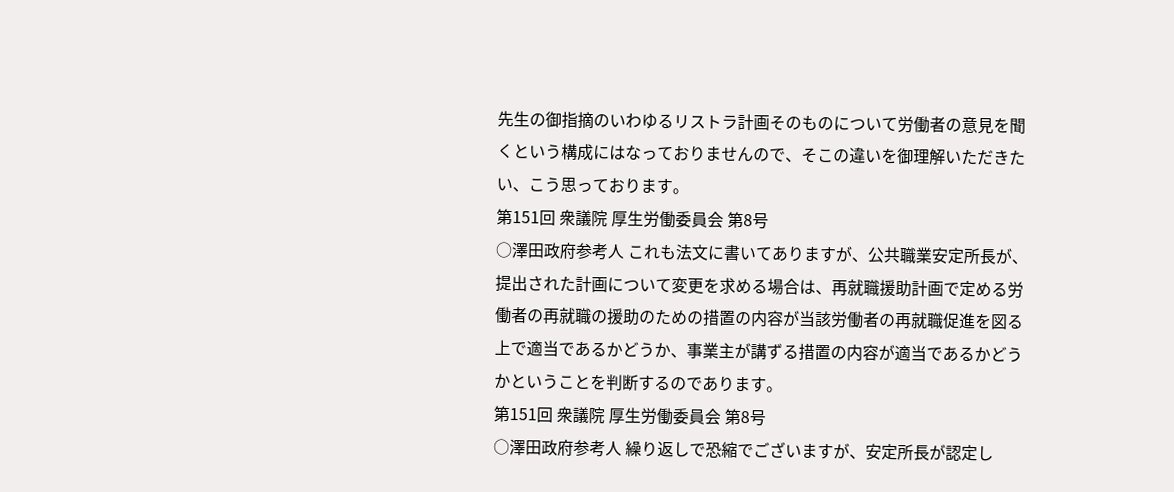先生の御指摘のいわゆるリストラ計画そのものについて労働者の意見を聞くという構成にはなっておりませんので、そこの違いを御理解いただきたい、こう思っております。
第151回 衆議院 厚生労働委員会 第8号
○澤田政府参考人 これも法文に書いてありますが、公共職業安定所長が、提出された計画について変更を求める場合は、再就職援助計画で定める労働者の再就職の援助のための措置の内容が当該労働者の再就職促進を図る上で適当であるかどうか、事業主が講ずる措置の内容が適当であるかどうかということを判断するのであります。
第151回 衆議院 厚生労働委員会 第8号
○澤田政府参考人 繰り返しで恐縮でございますが、安定所長が認定し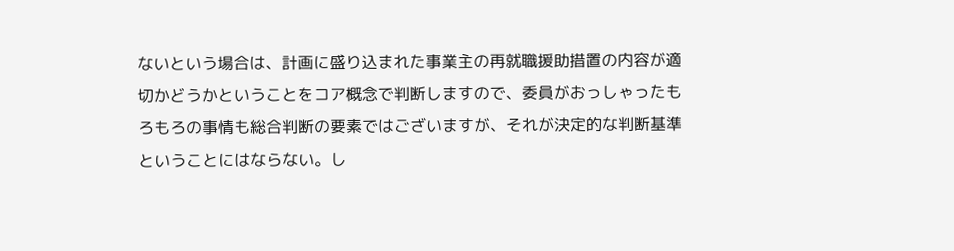ないという場合は、計画に盛り込まれた事業主の再就職援助措置の内容が適切かどうかということをコア概念で判断しますので、委員がおっしゃったもろもろの事情も総合判断の要素ではございますが、それが決定的な判断基準ということにはならない。し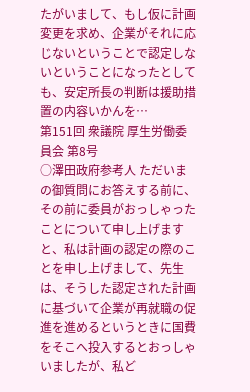たがいまして、もし仮に計画変更を求め、企業がそれに応じないということで認定しないということになったとしても、安定所長の判断は援助措置の内容いかんを…
第151回 衆議院 厚生労働委員会 第8号
○澤田政府参考人 ただいまの御質問にお答えする前に、その前に委員がおっしゃったことについて申し上げますと、私は計画の認定の際のことを申し上げまして、先生は、そうした認定された計画に基づいて企業が再就職の促進を進めるというときに国費をそこへ投入するとおっしゃいましたが、私ど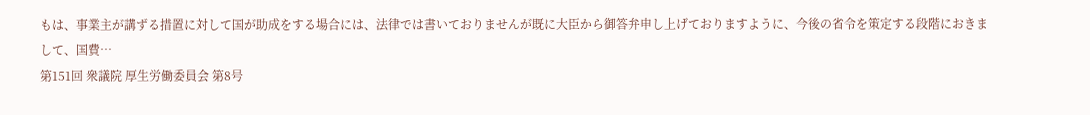もは、事業主が講ずる措置に対して国が助成をする場合には、法律では書いておりませんが既に大臣から御答弁申し上げておりますように、今後の省令を策定する段階におきまして、国費…
第151回 衆議院 厚生労働委員会 第8号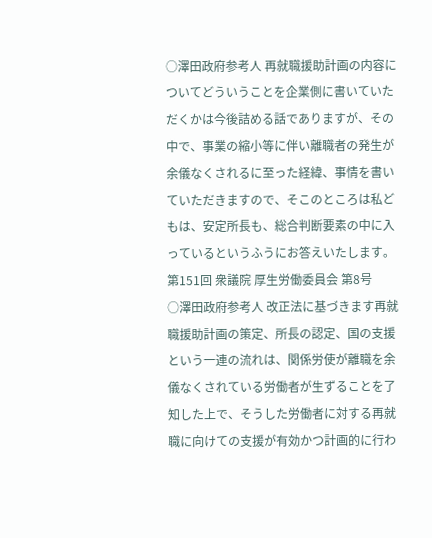○澤田政府参考人 再就職援助計画の内容についてどういうことを企業側に書いていただくかは今後詰める話でありますが、その中で、事業の縮小等に伴い離職者の発生が余儀なくされるに至った経緯、事情を書いていただきますので、そこのところは私どもは、安定所長も、総合判断要素の中に入っているというふうにお答えいたします。
第151回 衆議院 厚生労働委員会 第8号
○澤田政府参考人 改正法に基づきます再就職援助計画の策定、所長の認定、国の支援という一連の流れは、関係労使が離職を余儀なくされている労働者が生ずることを了知した上で、そうした労働者に対する再就職に向けての支援が有効かつ計画的に行わ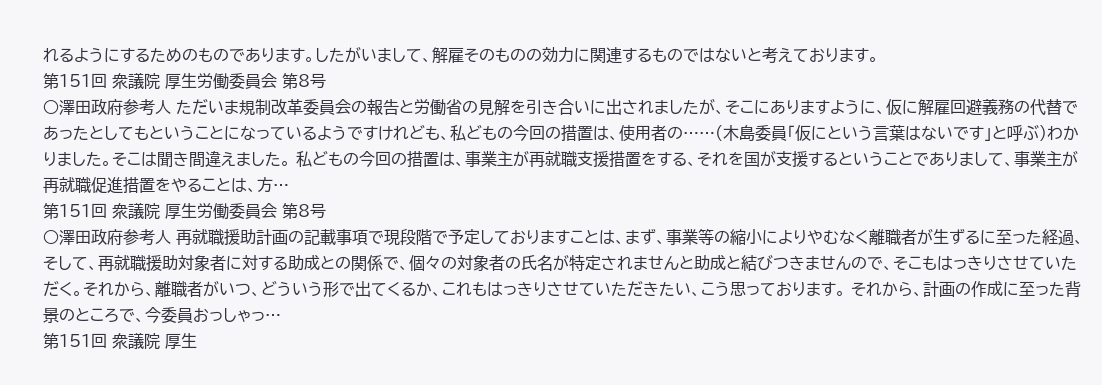れるようにするためのものであります。したがいまして、解雇そのものの効力に関連するものではないと考えております。
第151回 衆議院 厚生労働委員会 第8号
○澤田政府参考人 ただいま規制改革委員会の報告と労働省の見解を引き合いに出されましたが、そこにありますように、仮に解雇回避義務の代替であったとしてもということになっているようですけれども、私どもの今回の措置は、使用者の……(木島委員「仮にという言葉はないです」と呼ぶ)わかりました。そこは聞き間違えました。 私どもの今回の措置は、事業主が再就職支援措置をする、それを国が支援するということでありまして、事業主が再就職促進措置をやることは、方…
第151回 衆議院 厚生労働委員会 第8号
○澤田政府参考人 再就職援助計画の記載事項で現段階で予定しておりますことは、まず、事業等の縮小によりやむなく離職者が生ずるに至った経過、そして、再就職援助対象者に対する助成との関係で、個々の対象者の氏名が特定されませんと助成と結びつきませんので、そこもはっきりさせていただく。それから、離職者がいつ、どういう形で出てくるか、これもはっきりさせていただきたい、こう思っております。 それから、計画の作成に至った背景のところで、今委員おっしゃっ…
第151回 衆議院 厚生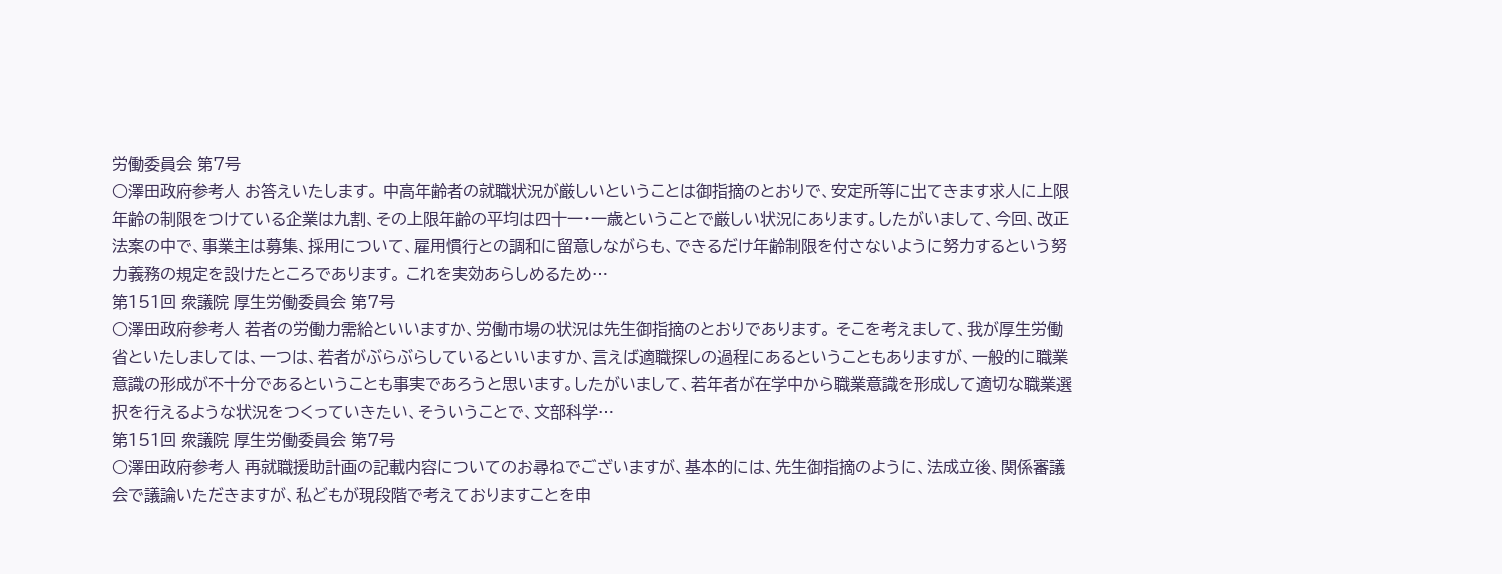労働委員会 第7号
○澤田政府参考人 お答えいたします。 中高年齢者の就職状況が厳しいということは御指摘のとおりで、安定所等に出てきます求人に上限年齢の制限をつけている企業は九割、その上限年齢の平均は四十一・一歳ということで厳しい状況にあります。したがいまして、今回、改正法案の中で、事業主は募集、採用について、雇用慣行との調和に留意しながらも、できるだけ年齢制限を付さないように努力するという努力義務の規定を設けたところであります。 これを実効あらしめるため…
第151回 衆議院 厚生労働委員会 第7号
○澤田政府参考人 若者の労働力需給といいますか、労働市場の状況は先生御指摘のとおりであります。 そこを考えまして、我が厚生労働省といたしましては、一つは、若者がぶらぶらしているといいますか、言えば適職探しの過程にあるということもありますが、一般的に職業意識の形成が不十分であるということも事実であろうと思います。したがいまして、若年者が在学中から職業意識を形成して適切な職業選択を行えるような状況をつくっていきたい、そういうことで、文部科学…
第151回 衆議院 厚生労働委員会 第7号
○澤田政府参考人 再就職援助計画の記載内容についてのお尋ねでございますが、基本的には、先生御指摘のように、法成立後、関係審議会で議論いただきますが、私どもが現段階で考えておりますことを申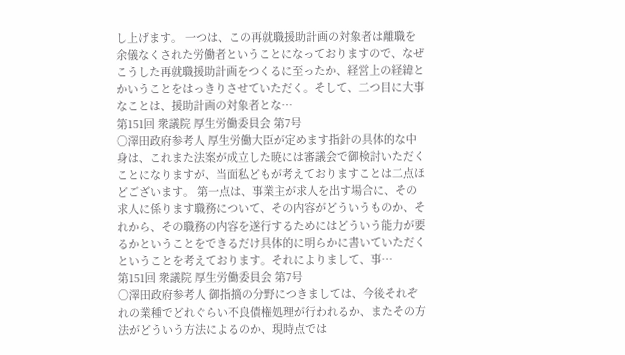し上げます。 一つは、この再就職援助計画の対象者は離職を余儀なくされた労働者ということになっておりますので、なぜこうした再就職援助計画をつくるに至ったか、経営上の経緯とかいうことをはっきりさせていただく。そして、二つ目に大事なことは、援助計画の対象者とな…
第151回 衆議院 厚生労働委員会 第7号
○澤田政府参考人 厚生労働大臣が定めます指針の具体的な中身は、これまた法案が成立した暁には審議会で御検討いただくことになりますが、当面私どもが考えておりますことは二点ほどございます。 第一点は、事業主が求人を出す場合に、その求人に係ります職務について、その内容がどういうものか、それから、その職務の内容を遂行するためにはどういう能力が要るかということをできるだけ具体的に明らかに書いていただくということを考えております。それによりまして、事…
第151回 衆議院 厚生労働委員会 第7号
○澤田政府参考人 御指摘の分野につきましては、今後それぞれの業種でどれぐらい不良債権処理が行われるか、またその方法がどういう方法によるのか、現時点では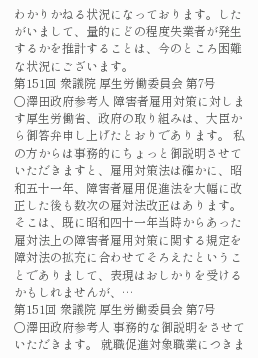わかりかねる状況になっております。したがいまして、量的にどの程度失業者が発生するかを推計することは、今のところ困難な状況にございます。
第151回 衆議院 厚生労働委員会 第7号
○澤田政府参考人 障害者雇用対策に対します厚生労働省、政府の取り組みは、大臣から御答弁申し上げたとおりであります。 私の方からは事務的にちょっと御説明させていただきますと、雇用対策法は確かに、昭和五十一年、障害者雇用促進法を大幅に改正した後も数次の雇対法改正はあります。そこは、既に昭和四十一年当時からあった雇対法上の障害者雇用対策に関する規定を障対法の拡充に合わせてそろえたということでありまして、表現はおしかりを受けるかもしれませんが、…
第151回 衆議院 厚生労働委員会 第7号
○澤田政府参考人 事務的な御説明をさせていただきます。 就職促進対象職業につきま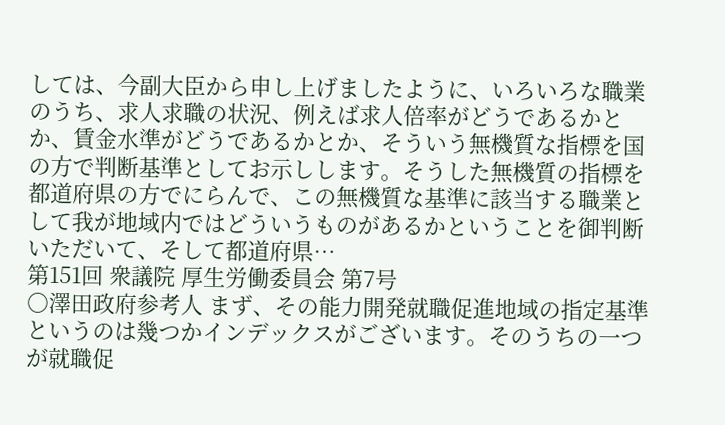しては、今副大臣から申し上げましたように、いろいろな職業のうち、求人求職の状況、例えば求人倍率がどうであるかとか、賃金水準がどうであるかとか、そういう無機質な指標を国の方で判断基準としてお示しします。そうした無機質の指標を都道府県の方でにらんで、この無機質な基準に該当する職業として我が地域内ではどういうものがあるかということを御判断いただいて、そして都道府県…
第151回 衆議院 厚生労働委員会 第7号
○澤田政府参考人 まず、その能力開発就職促進地域の指定基準というのは幾つかインデックスがございます。そのうちの一つが就職促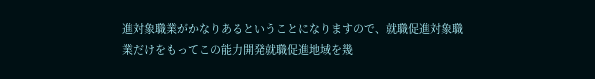進対象職業がかなりあるということになりますので、就職促進対象職業だけをもってこの能力開発就職促進地域を幾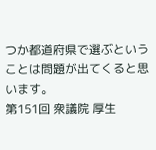つか都道府県で選ぶということは問題が出てくると思います。
第151回 衆議院 厚生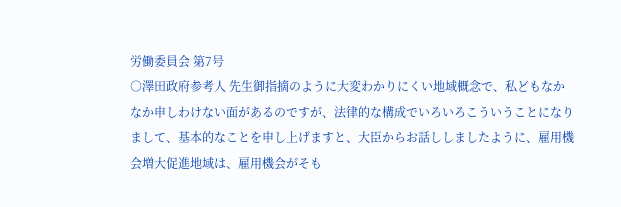労働委員会 第7号
○澤田政府参考人 先生御指摘のように大変わかりにくい地域概念で、私どもなかなか申しわけない面があるのですが、法律的な構成でいろいろこういうことになりまして、基本的なことを申し上げますと、大臣からお話ししましたように、雇用機会増大促進地域は、雇用機会がそも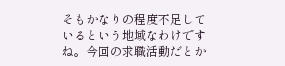そもかなりの程度不足しているという地域なわけですね。今回の求職活動だとか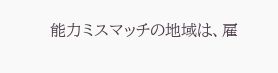能力ミスマッチの地域は、雇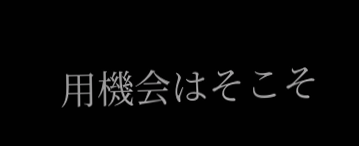用機会はそこそ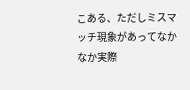こある、ただしミスマッチ現象があってなかなか実際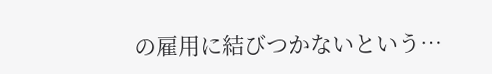の雇用に結びつかないという…